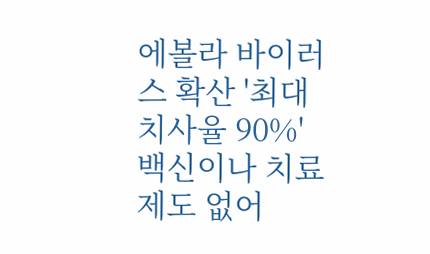에볼라 바이러스 확산 '최대 치사율 90%' 백신이나 치료제도 없어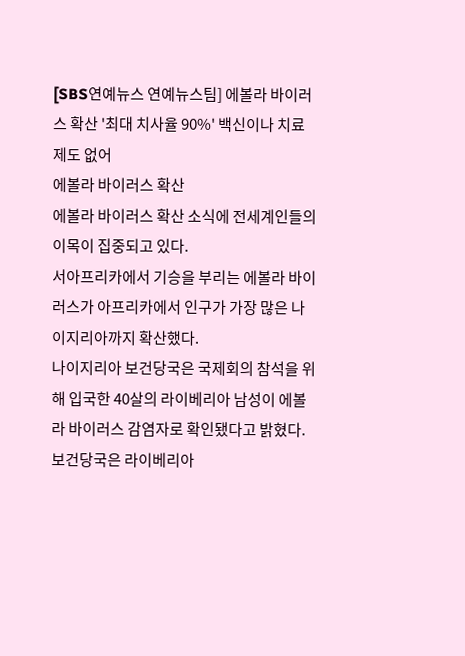[SBS연예뉴스 연예뉴스팀] 에볼라 바이러스 확산 '최대 치사율 90%' 백신이나 치료제도 없어
에볼라 바이러스 확산
에볼라 바이러스 확산 소식에 전세계인들의 이목이 집중되고 있다.
서아프리카에서 기승을 부리는 에볼라 바이러스가 아프리카에서 인구가 가장 많은 나이지리아까지 확산했다.
나이지리아 보건당국은 국제회의 참석을 위해 입국한 40살의 라이베리아 남성이 에볼라 바이러스 감염자로 확인됐다고 밝혔다.
보건당국은 라이베리아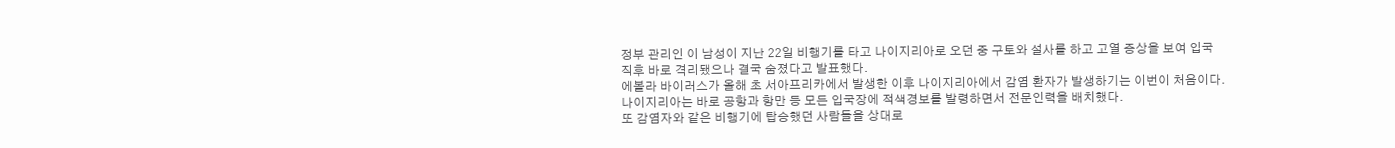정부 관리인 이 남성이 지난 22일 비행기를 타고 나이지리아로 오던 중 구토와 설사를 하고 고열 증상을 보여 입국 직후 바로 격리됐으나 결국 숨졌다고 발표했다.
에볼라 바이러스가 올해 초 서아프리카에서 발생한 이후 나이지리아에서 감염 환자가 발생하기는 이번이 처음이다.
나이지리아는 바로 공항과 항만 등 모든 입국장에 적색경보를 발령하면서 전문인력을 배치했다.
또 감염자와 같은 비행기에 탑승했던 사람들을 상대로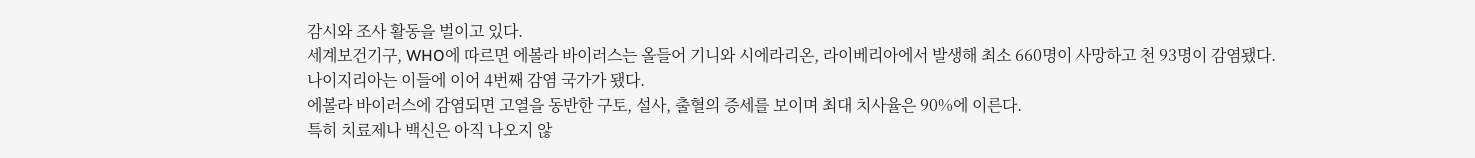감시와 조사 활동을 벌이고 있다.
세계보건기구, WHO에 따르면 에볼라 바이러스는 올들어 기니와 시에라리온, 라이베리아에서 발생해 최소 660명이 사망하고 천 93명이 감염됐다.
나이지리아는 이들에 이어 4번째 감염 국가가 됐다.
에볼라 바이러스에 감염되면 고열을 동반한 구토, 설사, 출혈의 증세를 보이며 최대 치사율은 90%에 이른다.
특히 치료제나 백신은 아직 나오지 않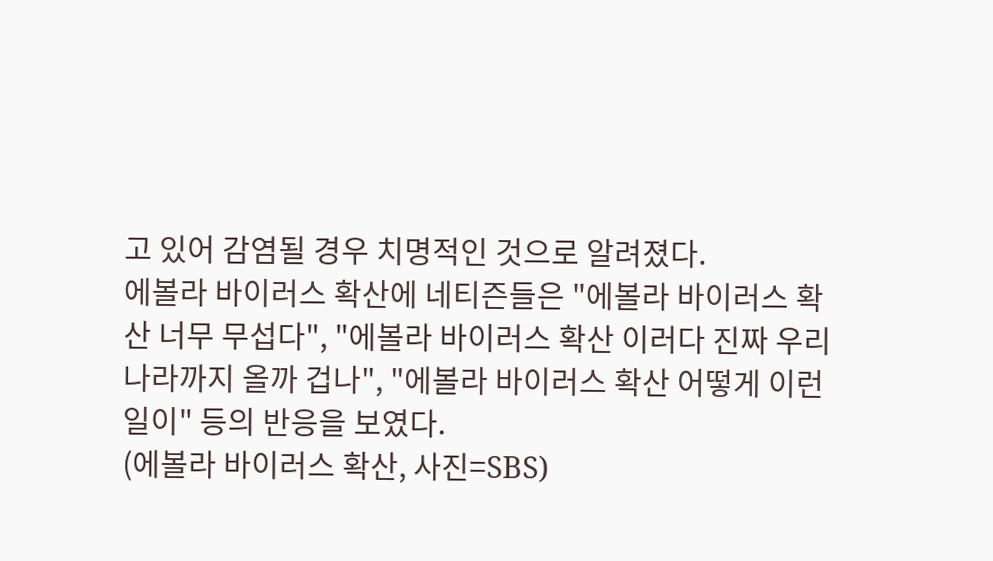고 있어 감염될 경우 치명적인 것으로 알려졌다.
에볼라 바이러스 확산에 네티즌들은 "에볼라 바이러스 확산 너무 무섭다", "에볼라 바이러스 확산 이러다 진짜 우리나라까지 올까 겁나", "에볼라 바이러스 확산 어떻게 이런 일이" 등의 반응을 보였다.
(에볼라 바이러스 확산, 사진=SBS)